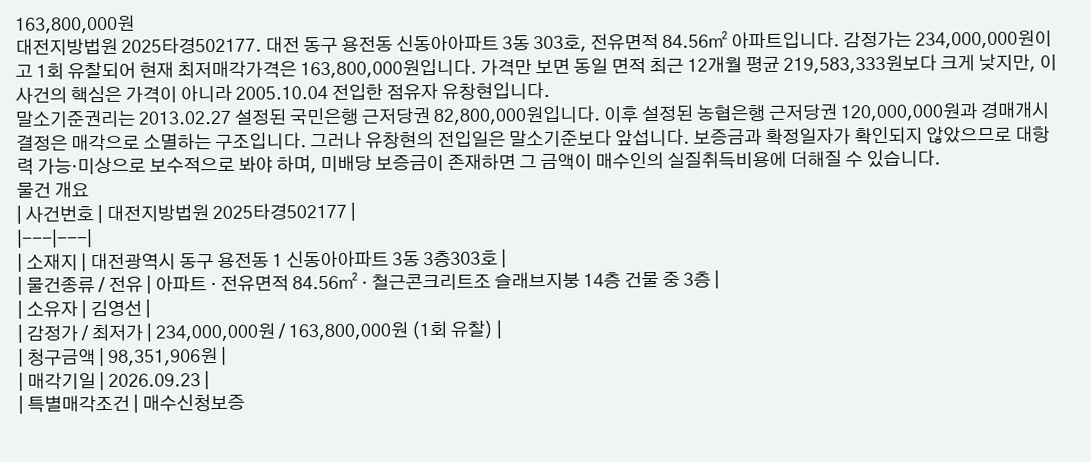163,800,000원
대전지방법원 2025타경502177. 대전 동구 용전동 신동아아파트 3동 303호, 전유면적 84.56㎡ 아파트입니다. 감정가는 234,000,000원이고 1회 유찰되어 현재 최저매각가격은 163,800,000원입니다. 가격만 보면 동일 면적 최근 12개월 평균 219,583,333원보다 크게 낮지만, 이 사건의 핵심은 가격이 아니라 2005.10.04 전입한 점유자 유창현입니다.
말소기준권리는 2013.02.27 설정된 국민은행 근저당권 82,800,000원입니다. 이후 설정된 농협은행 근저당권 120,000,000원과 경매개시결정은 매각으로 소멸하는 구조입니다. 그러나 유창현의 전입일은 말소기준보다 앞섭니다. 보증금과 확정일자가 확인되지 않았으므로 대항력 가능·미상으로 보수적으로 봐야 하며, 미배당 보증금이 존재하면 그 금액이 매수인의 실질취득비용에 더해질 수 있습니다.
물건 개요
| 사건번호 | 대전지방법원 2025타경502177 |
|---|---|
| 소재지 | 대전광역시 동구 용전동 1 신동아아파트 3동 3층303호 |
| 물건종류 / 전유 | 아파트 · 전유면적 84.56㎡ · 철근콘크리트조 슬래브지붕 14층 건물 중 3층 |
| 소유자 | 김영선 |
| 감정가 / 최저가 | 234,000,000원 / 163,800,000원 (1회 유찰) |
| 청구금액 | 98,351,906원 |
| 매각기일 | 2026.09.23 |
| 특별매각조건 | 매수신청보증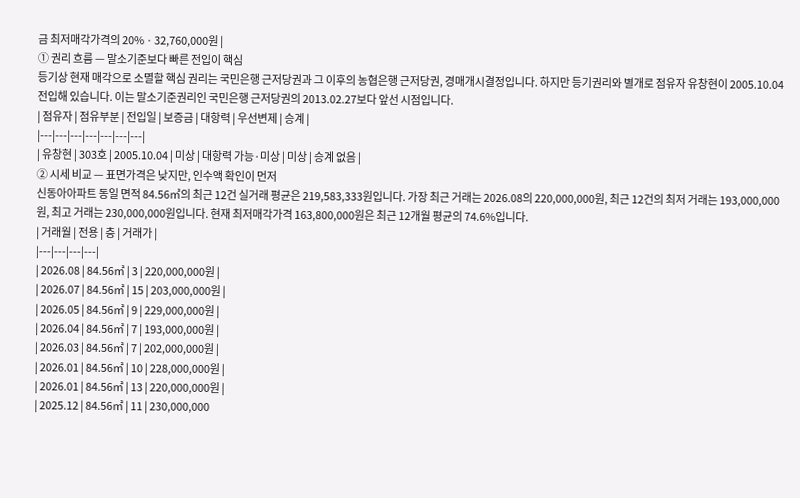금 최저매각가격의 20% · 32,760,000원 |
① 권리 흐름 — 말소기준보다 빠른 전입이 핵심
등기상 현재 매각으로 소멸할 핵심 권리는 국민은행 근저당권과 그 이후의 농협은행 근저당권, 경매개시결정입니다. 하지만 등기권리와 별개로 점유자 유창현이 2005.10.04 전입해 있습니다. 이는 말소기준권리인 국민은행 근저당권의 2013.02.27보다 앞선 시점입니다.
| 점유자 | 점유부분 | 전입일 | 보증금 | 대항력 | 우선변제 | 승계 |
|---|---|---|---|---|---|---|
| 유창현 | 303호 | 2005.10.04 | 미상 | 대항력 가능·미상 | 미상 | 승계 없음 |
② 시세 비교 — 표면가격은 낮지만, 인수액 확인이 먼저
신동아아파트 동일 면적 84.56㎡의 최근 12건 실거래 평균은 219,583,333원입니다. 가장 최근 거래는 2026.08의 220,000,000원, 최근 12건의 최저 거래는 193,000,000원, 최고 거래는 230,000,000원입니다. 현재 최저매각가격 163,800,000원은 최근 12개월 평균의 74.6%입니다.
| 거래월 | 전용 | 층 | 거래가 |
|---|---|---|---|
| 2026.08 | 84.56㎡ | 3 | 220,000,000원 |
| 2026.07 | 84.56㎡ | 15 | 203,000,000원 |
| 2026.05 | 84.56㎡ | 9 | 229,000,000원 |
| 2026.04 | 84.56㎡ | 7 | 193,000,000원 |
| 2026.03 | 84.56㎡ | 7 | 202,000,000원 |
| 2026.01 | 84.56㎡ | 10 | 228,000,000원 |
| 2026.01 | 84.56㎡ | 13 | 220,000,000원 |
| 2025.12 | 84.56㎡ | 11 | 230,000,000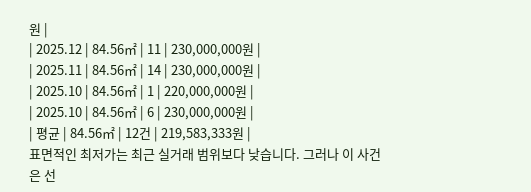원 |
| 2025.12 | 84.56㎡ | 11 | 230,000,000원 |
| 2025.11 | 84.56㎡ | 14 | 230,000,000원 |
| 2025.10 | 84.56㎡ | 1 | 220,000,000원 |
| 2025.10 | 84.56㎡ | 6 | 230,000,000원 |
| 평균 | 84.56㎡ | 12건 | 219,583,333원 |
표면적인 최저가는 최근 실거래 범위보다 낮습니다. 그러나 이 사건은 선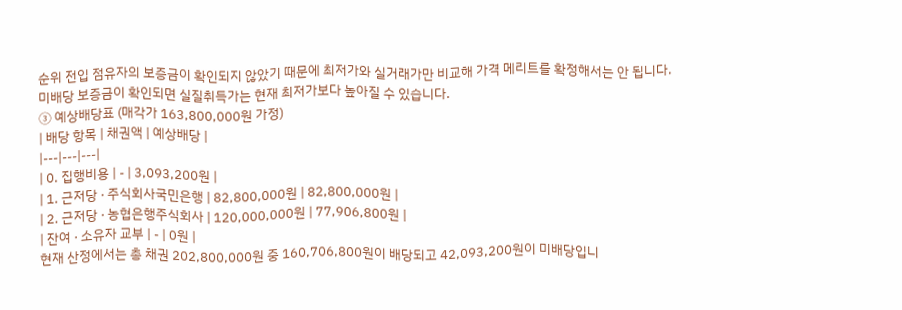순위 전입 점유자의 보증금이 확인되지 않았기 때문에 최저가와 실거래가만 비교해 가격 메리트를 확정해서는 안 됩니다. 미배당 보증금이 확인되면 실질취득가는 현재 최저가보다 높아질 수 있습니다.
③ 예상배당표 (매각가 163,800,000원 가정)
| 배당 항목 | 채권액 | 예상배당 |
|---|---|---|
| 0. 집행비용 | - | 3,093,200원 |
| 1. 근저당 · 주식회사국민은행 | 82,800,000원 | 82,800,000원 |
| 2. 근저당 · 농협은행주식회사 | 120,000,000원 | 77,906,800원 |
| 잔여 · 소유자 교부 | - | 0원 |
현재 산정에서는 총 채권 202,800,000원 중 160,706,800원이 배당되고 42,093,200원이 미배당입니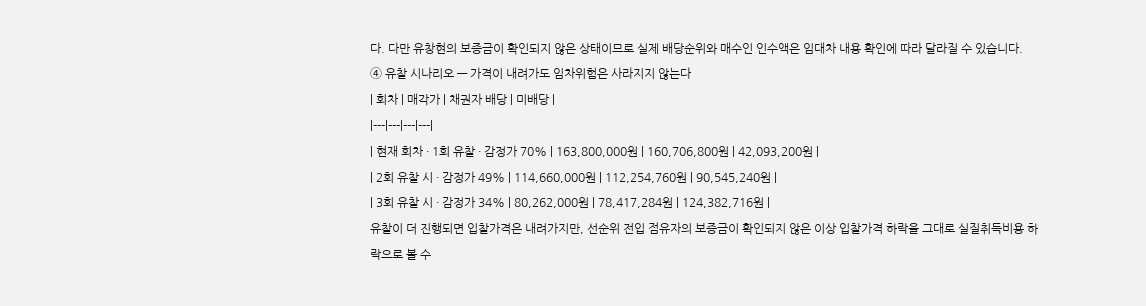다. 다만 유창현의 보증금이 확인되지 않은 상태이므로 실제 배당순위와 매수인 인수액은 임대차 내용 확인에 따라 달라질 수 있습니다.
④ 유찰 시나리오 — 가격이 내려가도 임차위험은 사라지지 않는다
| 회차 | 매각가 | 채권자 배당 | 미배당 |
|---|---|---|---|
| 현재 회차 · 1회 유찰 · 감정가 70% | 163,800,000원 | 160,706,800원 | 42,093,200원 |
| 2회 유찰 시 · 감정가 49% | 114,660,000원 | 112,254,760원 | 90,545,240원 |
| 3회 유찰 시 · 감정가 34% | 80,262,000원 | 78,417,284원 | 124,382,716원 |
유찰이 더 진행되면 입찰가격은 내려가지만, 선순위 전입 점유자의 보증금이 확인되지 않은 이상 입찰가격 하락을 그대로 실질취득비용 하락으로 볼 수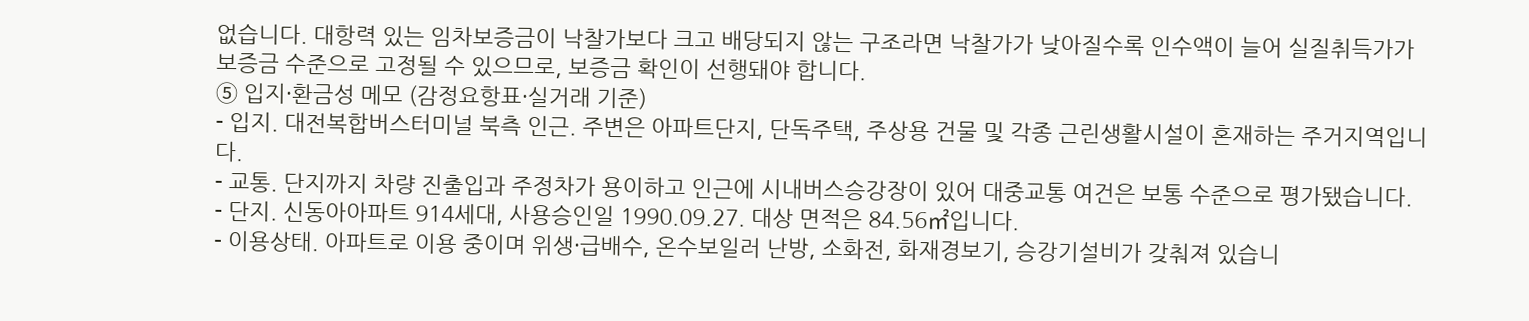없습니다. 대항력 있는 임차보증금이 낙찰가보다 크고 배당되지 않는 구조라면 낙찰가가 낮아질수록 인수액이 늘어 실질취득가가 보증금 수준으로 고정될 수 있으므로, 보증금 확인이 선행돼야 합니다.
⑤ 입지·환금성 메모 (감정요항표·실거래 기준)
- 입지. 대전복합버스터미널 북측 인근. 주변은 아파트단지, 단독주택, 주상용 건물 및 각종 근린생활시설이 혼재하는 주거지역입니다.
- 교통. 단지까지 차량 진출입과 주정차가 용이하고 인근에 시내버스승강장이 있어 대중교통 여건은 보통 수준으로 평가됐습니다.
- 단지. 신동아아파트 914세대, 사용승인일 1990.09.27. 대상 면적은 84.56㎡입니다.
- 이용상태. 아파트로 이용 중이며 위생·급배수, 온수보일러 난방, 소화전, 화재경보기, 승강기설비가 갖춰져 있습니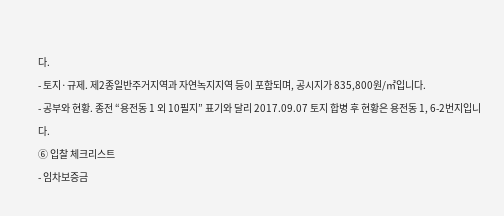다.
- 토지·규제. 제2종일반주거지역과 자연녹지지역 등이 포함되며, 공시지가 835,800원/㎡입니다.
- 공부와 현황. 종전 “용전동 1 외 10필지” 표기와 달리 2017.09.07 토지 합병 후 현황은 용전동 1, 6-2번지입니다.
⑥ 입찰 체크리스트
- 임차보증금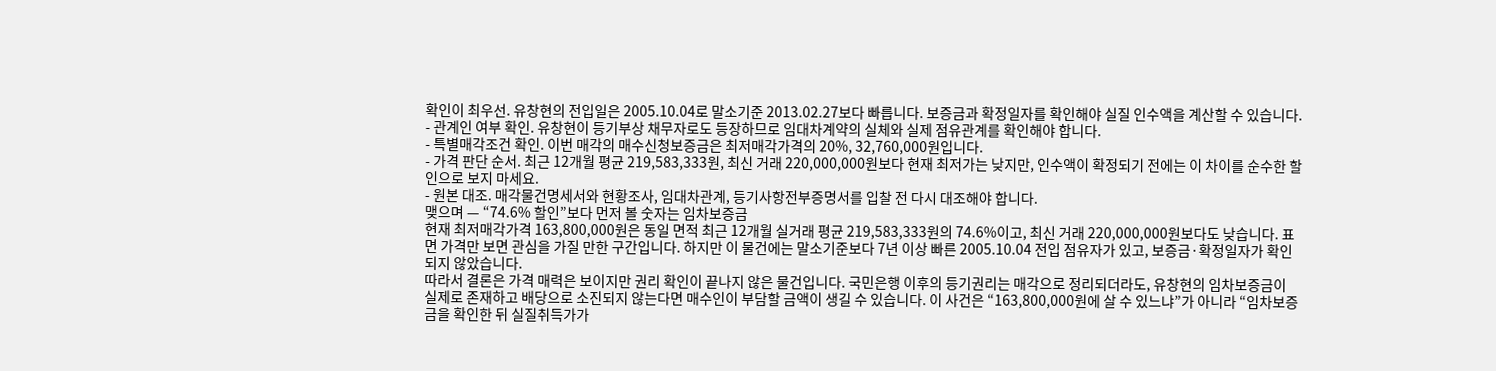확인이 최우선. 유창현의 전입일은 2005.10.04로 말소기준 2013.02.27보다 빠릅니다. 보증금과 확정일자를 확인해야 실질 인수액을 계산할 수 있습니다.
- 관계인 여부 확인. 유창현이 등기부상 채무자로도 등장하므로 임대차계약의 실체와 실제 점유관계를 확인해야 합니다.
- 특별매각조건 확인. 이번 매각의 매수신청보증금은 최저매각가격의 20%, 32,760,000원입니다.
- 가격 판단 순서. 최근 12개월 평균 219,583,333원, 최신 거래 220,000,000원보다 현재 최저가는 낮지만, 인수액이 확정되기 전에는 이 차이를 순수한 할인으로 보지 마세요.
- 원본 대조. 매각물건명세서와 현황조사, 임대차관계, 등기사항전부증명서를 입찰 전 다시 대조해야 합니다.
맺으며 — “74.6% 할인”보다 먼저 볼 숫자는 임차보증금
현재 최저매각가격 163,800,000원은 동일 면적 최근 12개월 실거래 평균 219,583,333원의 74.6%이고, 최신 거래 220,000,000원보다도 낮습니다. 표면 가격만 보면 관심을 가질 만한 구간입니다. 하지만 이 물건에는 말소기준보다 7년 이상 빠른 2005.10.04 전입 점유자가 있고, 보증금·확정일자가 확인되지 않았습니다.
따라서 결론은 가격 매력은 보이지만 권리 확인이 끝나지 않은 물건입니다. 국민은행 이후의 등기권리는 매각으로 정리되더라도, 유창현의 임차보증금이 실제로 존재하고 배당으로 소진되지 않는다면 매수인이 부담할 금액이 생길 수 있습니다. 이 사건은 “163,800,000원에 살 수 있느냐”가 아니라 “임차보증금을 확인한 뒤 실질취득가가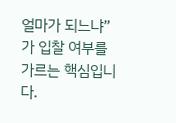얼마가 되느냐”가 입찰 여부를 가르는 핵심입니다.